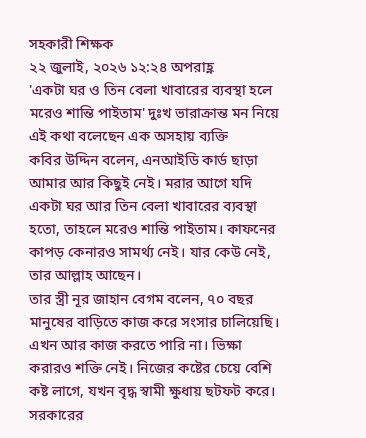সহকারী শিক্ষক
২২ জুলাই, ২০২৬ ১২:২৪ অপরাহ্ণ
'একটা ঘর ও তিন বেলা খাবারের ব্যবস্থা হলে মরেও শান্তি পাইতাম' দুঃখ ভারাক্রান্ত মন নিয়ে এই কথা বলেছেন এক অসহায় ব্যক্তি
কবির উদ্দিন বলেন, এনআইডি কার্ড ছাড়া আমার আর কিছুই নেই। মরার আগে যদি একটা ঘর আর তিন বেলা খাবারের ব্যবস্থা হতো, তাহলে মরেও শান্তি পাইতাম। কাফনের কাপড় কেনারও সামর্থ্য নেই। যার কেউ নেই, তার আল্লাহ আছেন।
তার স্ত্রী নূর জাহান বেগম বলেন, ৭০ বছর মানুষের বাড়িতে কাজ করে সংসার চালিয়েছি। এখন আর কাজ করতে পারি না। ভিক্ষা করারও শক্তি নেই। নিজের কষ্টের চেয়ে বেশি কষ্ট লাগে, যখন বৃদ্ধ স্বামী ক্ষুধায় ছটফট করে। সরকারের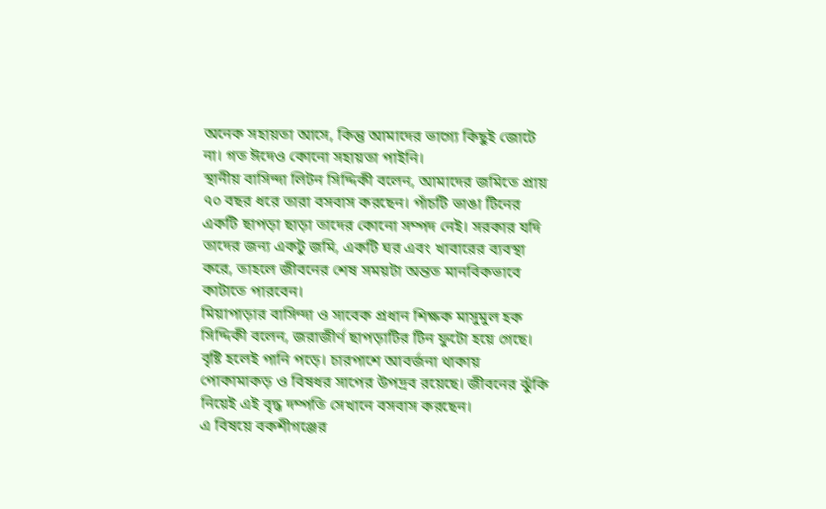অনেক সহায়তা আসে, কিন্তু আমাদের ভাগ্যে কিছুই জোটে না। গত ঈদেও কোনো সহায়তা পাইনি।
স্থানীয় বাসিন্দা লিটন সিদ্দিকী বলেন, আমাদের জমিতে প্রায় ৭০ বছর ধরে তারা বসবাস করছেন। পাঁচটি ভাঙা টিনের একটি ছাপড়া ছাড়া তাদের কোনো সম্পদ নেই। সরকার যদি তাদের জন্য একটু জমি, একটি ঘর এবং খাবারের ব্যবস্থা করে, তাহলে জীবনের শেষ সময়টা অন্তত মানবিকভাবে কাটাতে পারবেন।
মিয়াপাড়ার বাসিন্দা ও সাবেক প্রধান শিক্ষক মাসুমুল হক সিদ্দিকী বলেন, জরাজীর্ণ ছাপড়াটির টিন ফুটো হয়ে গেছে। বৃষ্টি হলেই পানি পড়ে। চারপাশে আবর্জনা থাকায় পোকামাকড় ও বিষধর সাপের উপদ্রব রয়েছে। জীবনের ঝুঁকি নিয়েই এই বৃদ্ধ দম্পতি সেখানে বসবাস করছেন।
এ বিষয়ে বকশীগঞ্জের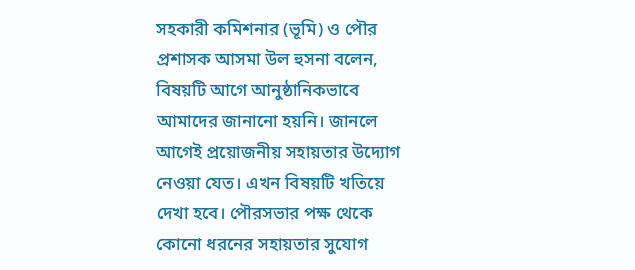সহকারী কমিশনার (ভূমি) ও পৌর প্রশাসক আসমা উল হুসনা বলেন, বিষয়টি আগে আনুষ্ঠানিকভাবে আমাদের জানানো হয়নি। জানলে আগেই প্রয়োজনীয় সহায়তার উদ্যোগ নেওয়া যেত। এখন বিষয়টি খতিয়ে দেখা হবে। পৌরসভার পক্ষ থেকে কোনো ধরনের সহায়তার সুযোগ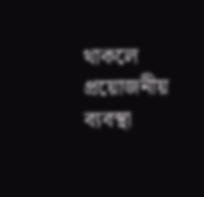থাকলে প্রয়োজনীয় ব্যবস্থা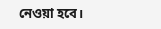নেওয়া হবে।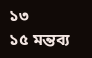১৩
১৫ মন্তব্য